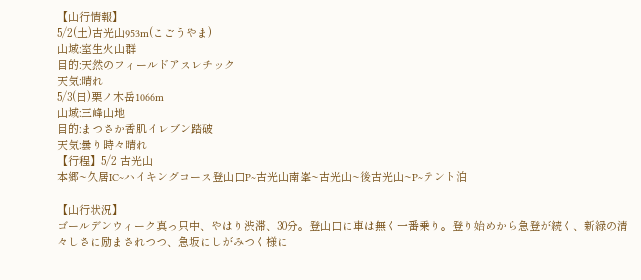【山行情報】
5/2(土)古光山953m(こごうやま)
山域:室生火山群
目的:天然のフィールドアスレチック
天気:晴れ
5/3(日)栗ノ木岳1066m
山域:三峰山地
目的:まつさか香肌イレブン踏破
天気:曇り時々晴れ
【行程】5/2 古光山
本郷~久居IC~ハイキングコース登山口P~古光山南峯~古光山~後古光山~P~テント泊

【山行状況】
ゴールデンウィーク真っ只中、やはり渋滞、30分。登山口に車は無く一番乗り。登り始めから急登が続く、新緑の清々しさに励まされつつ、急坂にしがみつく様に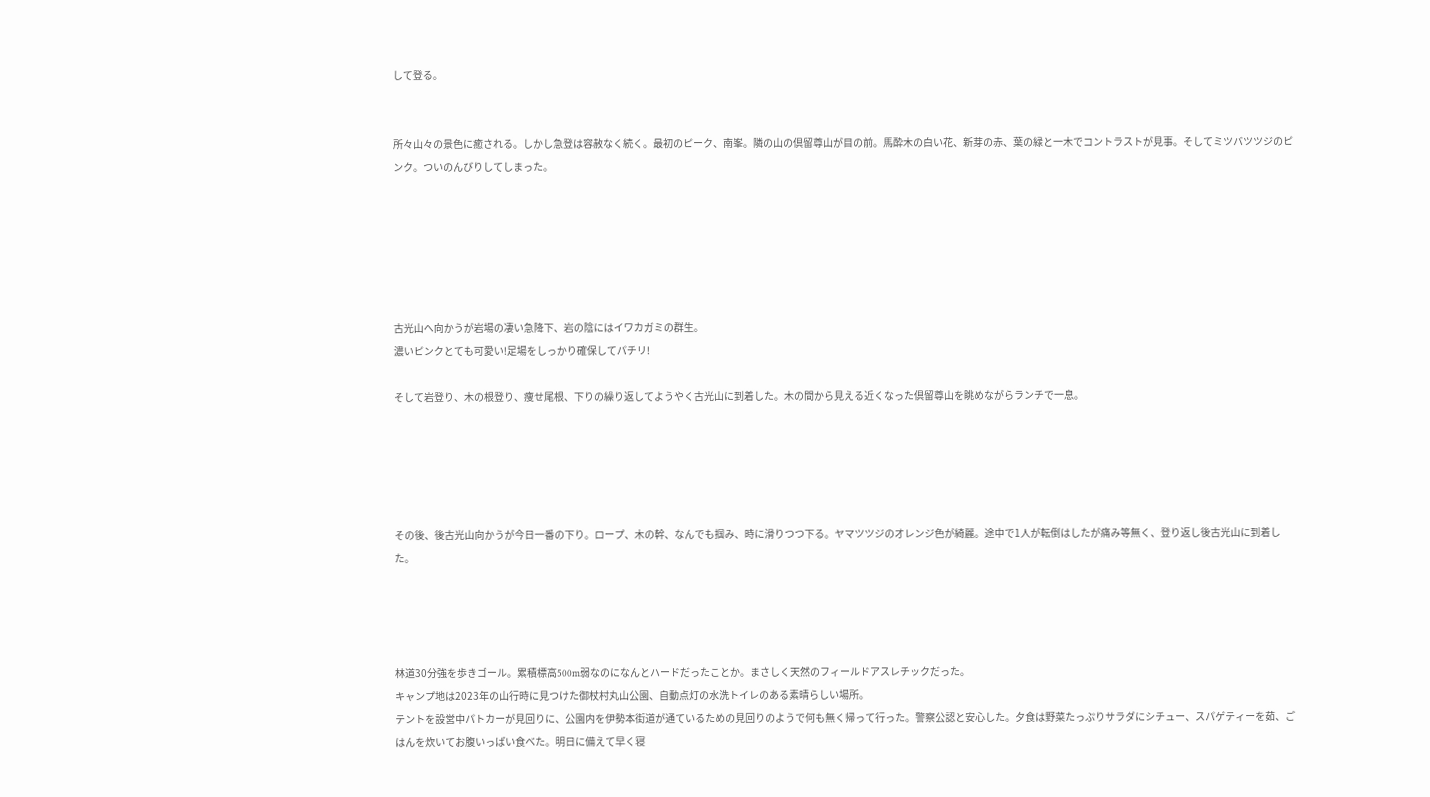して登る。


所々山々の景色に癒される。しかし急登は容赦なく続く。最初のピーク、南峯。隣の山の倶留尊山が目の前。馬酔木の白い花、新芽の赤、葉の緑と一木でコントラストが見事。そしてミツバツツジのピンク。ついのんびりしてしまった。






古光山へ向かうが岩場の凄い急降下、岩の陰にはイワカガミの群生。
濃いピンクとても可愛い!足場をしっかり確保してパチリ!

そして岩登り、木の根登り、痩せ尾根、下りの繰り返してようやく古光山に到着した。木の間から見える近くなった倶留尊山を眺めながらランチで一息。





その後、後古光山向かうが今日一番の下り。ロープ、木の幹、なんでも掴み、時に滑りつつ下る。ヤマツツジのオレンジ色が綺麗。途中で1人が転倒はしたが痛み等無く、登り返し後古光山に到着した。




林道30分強を歩きゴール。累積標高500m弱なのになんとハードだったことか。まさしく天然のフィールドアスレチックだった。
キャンプ地は2023年の山行時に見つけた御杖村丸山公園、自動点灯の水洗トイレのある素晴らしい場所。
テントを設営中パトカーが見回りに、公園内を伊勢本街道が通ているための見回りのようで何も無く帰って行った。警察公認と安心した。夕食は野菜たっぷりサラダにシチュー、スパゲティーを茹、ごはんを炊いてお腹いっぱい食べた。明日に備えて早く寝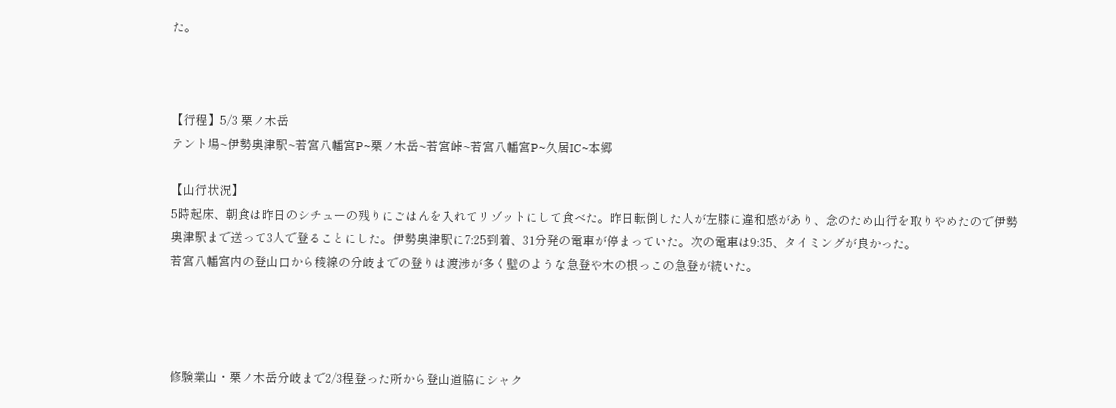た。



【行程】5/3 栗ノ木岳
テント場~伊勢奥津駅~若宮八幡宮P~栗ノ木岳~若宮峠~若宮八幡宮P~久居IC~本郷

【山行状況】
5時起床、朝食は昨日のシチューの残りにごはんを入れてリゾットにして食べた。昨日転倒した人が左膝に違和感があり、念のため山行を取りやめたので伊勢奥津駅まで送って3人で登ることにした。伊勢奥津駅に7:25到着、31分発の電車が停まっていた。次の電車は9:35、タイミングが良かった。
若宮八幡宮内の登山口から稜線の分岐までの登りは渡渉が多く壁のような急登や木の根っこの急登が続いた。




修験業山・栗ノ木岳分岐まで2/3程登った所から登山道脇にシャク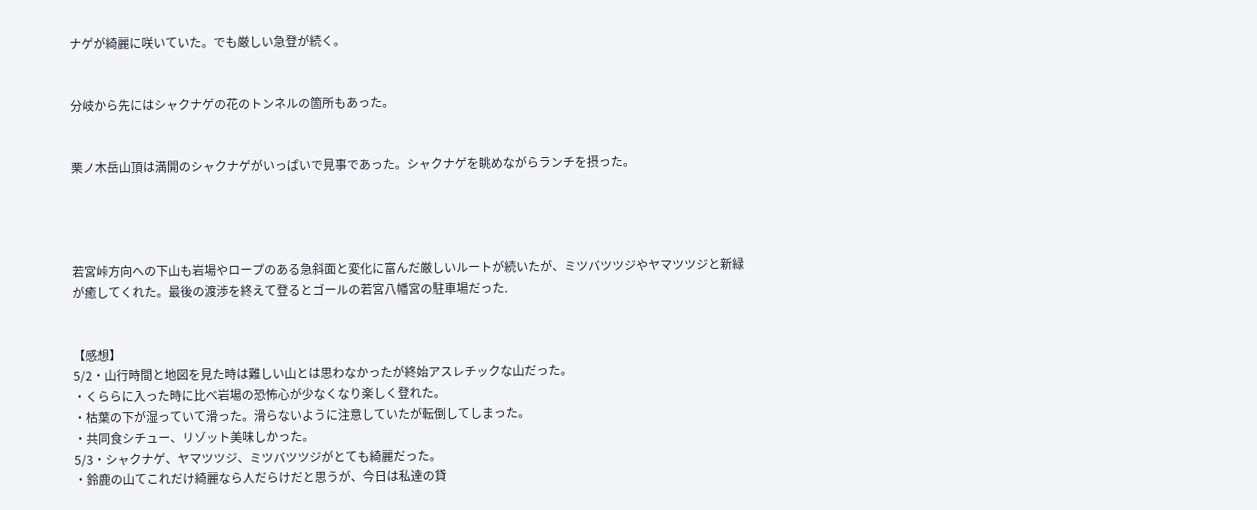ナゲが綺麗に咲いていた。でも厳しい急登が続く。


分岐から先にはシャクナゲの花のトンネルの箇所もあった。


栗ノ木岳山頂は満開のシャクナゲがいっぱいで見事であった。シャクナゲを眺めながらランチを摂った。




若宮峠方向への下山も岩場やロープのある急斜面と変化に富んだ厳しいルートが続いたが、ミツバツツジやヤマツツジと新緑が癒してくれた。最後の渡渉を終えて登るとゴールの若宮八幡宮の駐車場だった.


【感想】
5/2・山行時間と地図を見た時は難しい山とは思わなかったが終始アスレチックな山だった。
・くららに入った時に比べ岩場の恐怖心が少なくなり楽しく登れた。
・枯葉の下が湿っていて滑った。滑らないように注意していたが転倒してしまった。
・共同食シチュー、リゾット美味しかった。
5/3・シャクナゲ、ヤマツツジ、ミツバツツジがとても綺麗だった。
・鈴鹿の山てこれだけ綺麗なら人だらけだと思うが、今日は私達の貸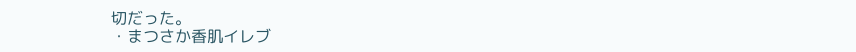切だった。
・まつさか香肌イレブ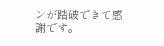ンが踏破できて感謝です。